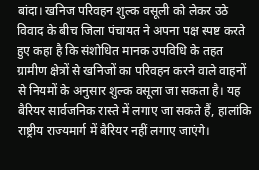बांदा। खनिज परिवहन शुल्क वसूली को लेकर उठे विवाद के बीच जिला पंचायत ने अपना पक्ष स्पष्ट करते हुए कहा है कि संशोधित मानक उपविधि के तहत ग्रामीण क्षेत्रों से खनिजों का परिवहन करने वाले वाहनों से नियमों के अनुसार शुल्क वसूला जा सकता है। यह बैरियर सार्वजनिक रास्ते में लगाए जा सकते हैं, हालांकि राष्ट्रीय राज्यमार्ग में बैरियर नहीं लगाए जाएंगे।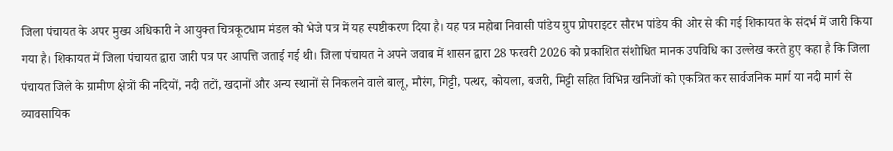जिला पंचायत के अपर मुख्य अधिकारी ने आयुक्त चित्रकूटधाम मंडल को भेजे पत्र में यह स्पष्टीकरण दिया है। यह पत्र महोबा निवासी पांडेय ग्रुप प्रोपराइटर सौरभ पांडेय की ओर से की गई शिकायत के संदर्भ में जारी किया गया है। शिकायत में जिला पंचायत द्वारा जारी पत्र पर आपत्ति जताई गई थी। जिला पंचायत ने अपने जवाब में शासन द्वारा 28 फरवरी 2026 को प्रकाशित संशोधित मानक उपविधि का उल्लेख करते हुए कहा है कि जिला पंचायत जिले के ग्रामीण क्षेत्रों की नदियों, नदी तटों, खदानों और अन्य स्थानों से निकलने वाले बालू, मौरंग, गिट्टी, पत्थर, कोयला, बजरी, मिट्टी सहित विभिन्न खनिजों को एकत्रित कर सार्वजनिक मार्ग या नदी मार्ग से व्यावसायिक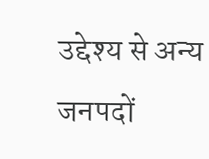उद्देश्य से अन्य जनपदों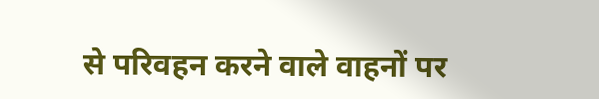से परिवहन करने वाले वाहनों पर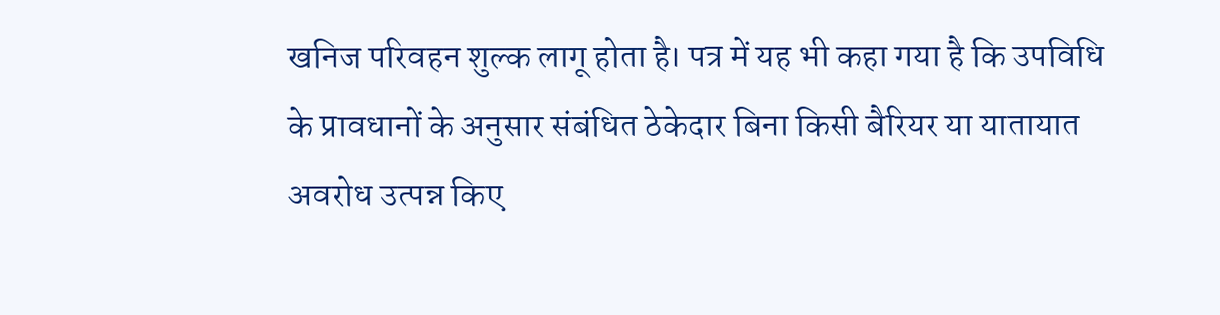खनिज परिवहन शुल्क लागू होता है। पत्र में यह भी कहा गया है कि उपविधि के प्रावधानों के अनुसार संबंधित ठेकेदार बिना किसी बैरियर या यातायात अवरोध उत्पन्न किए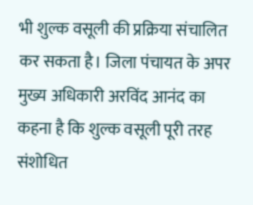भी शुल्क वसूली की प्रक्रिया संचालित कर सकता है। जिला पंचायत के अपर मुख्य अधिकारी अरविंद आनंद का कहना है कि शुल्क वसूली पूरी तरह संशोधित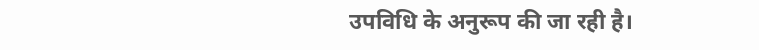उपविधि के अनुरूप की जा रही है।